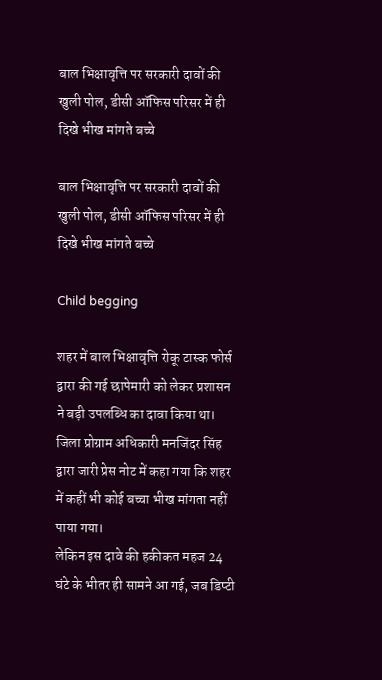बाल भिक्षावृत्ति पर सरकारी दावों की खुली पोल, डीसी ऑफिस परिसर में ही दिखे भीख मांगते बच्चे

बाल भिक्षावृत्ति पर सरकारी दावों की खुली पोल, डीसी ऑफिस परिसर में ही दिखे भीख मांगते बच्चे

Child begging

शहर में बाल भिक्षावृत्ति रोकू टास्क फोर्स द्वारा की गई छापेमारी को लेकर प्रशासन ने बड़ी उपलब्धि का दावा किया था। जिला प्रोग्राम अधिकारी मनजिंदर सिंह द्वारा जारी प्रेस नोट में कहा गया कि शहर में कहीं भी कोई बच्चा भीख मांगता नहीं पाया गया।
लेकिन इस दावे की हकीकत महज 24 घंटे के भीतर ही सामने आ गई, जब डिप्टी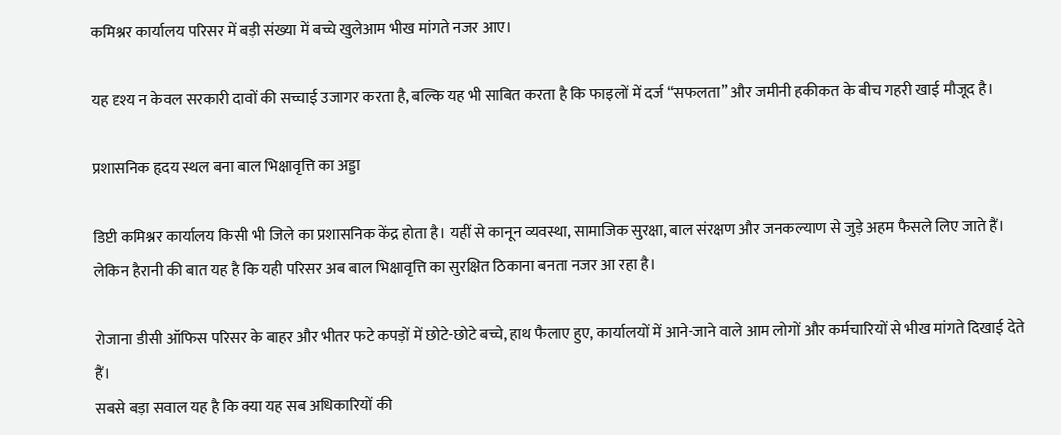कमिश्नर कार्यालय परिसर में बड़ी संख्या में बच्चे खुलेआम भीख मांगते नजर आए।

यह दृश्य न केवल सरकारी दावों की सच्चाई उजागर करता है, बल्कि यह भी साबित करता है कि फाइलों में दर्ज “सफलता” और जमीनी हकीकत के बीच गहरी खाई मौजूद है।

प्रशासनिक हृदय स्थल बना बाल भिक्षावृत्ति का अड्डा

डिप्टी कमिश्नर कार्यालय किसी भी जिले का प्रशासनिक केंद्र होता है। यहीं से कानून व्यवस्था, सामाजिक सुरक्षा, बाल संरक्षण और जनकल्याण से जुड़े अहम फैसले लिए जाते हैं।
लेकिन हैरानी की बात यह है कि यही परिसर अब बाल भिक्षावृत्ति का सुरक्षित ठिकाना बनता नजर आ रहा है।

रोजाना डीसी ऑफिस परिसर के बाहर और भीतर फटे कपड़ों में छोटे-छोटे बच्चे, हाथ फैलाए हुए, कार्यालयों में आने-जाने वाले आम लोगों और कर्मचारियों से भीख मांगते दिखाई देते हैं।
सबसे बड़ा सवाल यह है कि क्या यह सब अधिकारियों की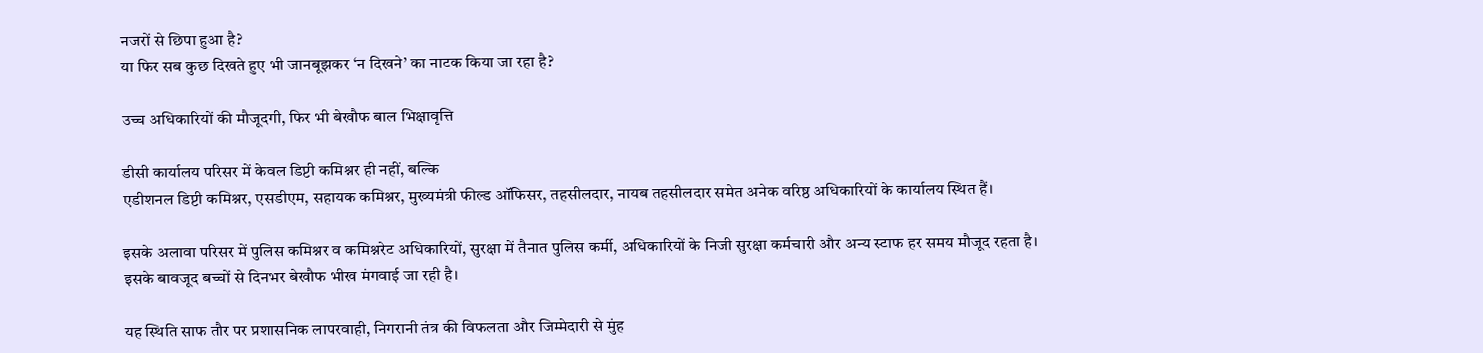नजरों से छिपा हुआ है?
या फिर सब कुछ दिखते हुए भी जानबूझकर ‘न दिखने’ का नाटक किया जा रहा है?

उच्च अधिकारियों की मौजूदगी, फिर भी बेखौफ बाल भिक्षावृत्ति

डीसी कार्यालय परिसर में केवल डिप्टी कमिश्नर ही नहीं, बल्कि
एडीशनल डिप्टी कमिश्नर, एसडीएम, सहायक कमिश्नर, मुख्यमंत्री फील्ड ऑफिसर, तहसीलदार, नायब तहसीलदार समेत अनेक वरिष्ठ अधिकारियों के कार्यालय स्थित हैं।

इसके अलावा परिसर में पुलिस कमिश्नर व कमिश्नरेट अधिकारियों, सुरक्षा में तैनात पुलिस कर्मी, अधिकारियों के निजी सुरक्षा कर्मचारी और अन्य स्टाफ हर समय मौजूद रहता है।
इसके बावजूद बच्चों से दिनभर बेखौफ भीख मंगवाई जा रही है।

यह स्थिति साफ तौर पर प्रशासनिक लापरवाही, निगरानी तंत्र की विफलता और जिम्मेदारी से मुंह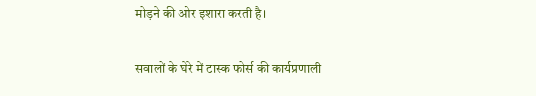मोड़ने की ओर इशारा करती है।

सवालों के घेरे में टास्क फोर्स की कार्यप्रणाली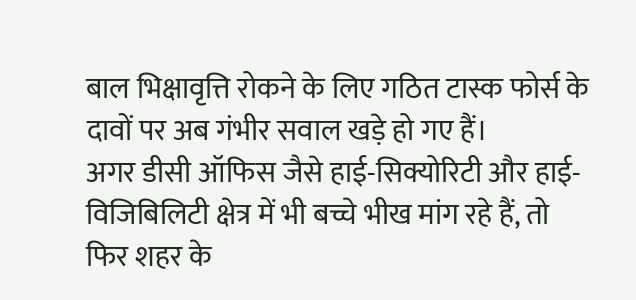बाल भिक्षावृत्ति रोकने के लिए गठित टास्क फोर्स के दावों पर अब गंभीर सवाल खड़े हो गए हैं।
अगर डीसी ऑफिस जैसे हाई-सिक्योरिटी और हाई-विजिबिलिटी क्षेत्र में भी बच्चे भीख मांग रहे हैं, तो फिर शहर के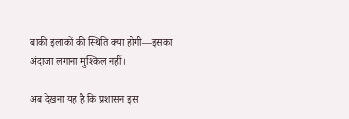बाकी इलाकों की स्थिति क्या होगी—इसका अंदाजा लगाना मुश्किल नहीं।

अब देखना यह है कि प्रशासन इस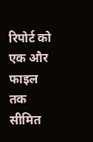रिपोर्ट को एक और फाइल तक सीमित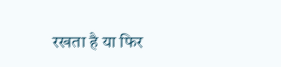रखता है या फिर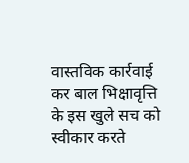वास्तविक कार्रवाई कर बाल भिक्षावृत्ति के इस खुले सच को स्वीकार करते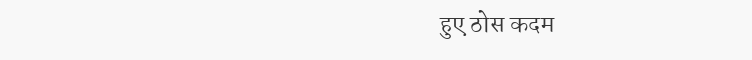हुए ठोस कदम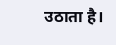उठाता है।